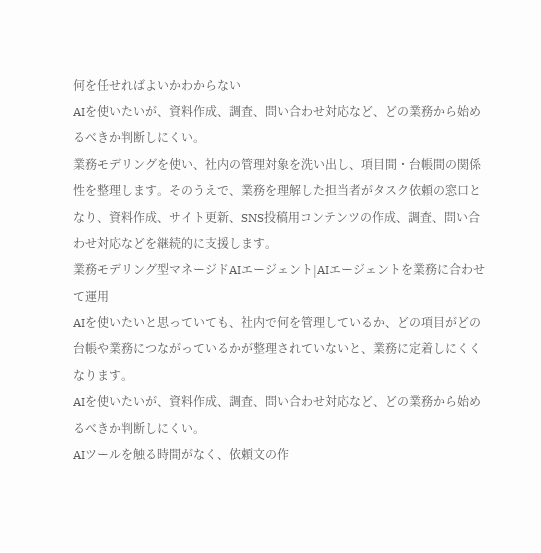何を任せればよいかわからない
AIを使いたいが、資料作成、調査、問い合わせ対応など、どの業務から始めるべきか判断しにくい。
業務モデリングを使い、社内の管理対象を洗い出し、項目間・台帳間の関係性を整理します。そのうえで、業務を理解した担当者がタスク依頼の窓口となり、資料作成、サイト更新、SNS投稿用コンテンツの作成、調査、問い合わせ対応などを継続的に支援します。
業務モデリング型マネージドAIエージェント|AIエージェントを業務に合わせて運用
AIを使いたいと思っていても、社内で何を管理しているか、どの項目がどの台帳や業務につながっているかが整理されていないと、業務に定着しにくくなります。
AIを使いたいが、資料作成、調査、問い合わせ対応など、どの業務から始めるべきか判断しにくい。
AIツールを触る時間がなく、依頼文の作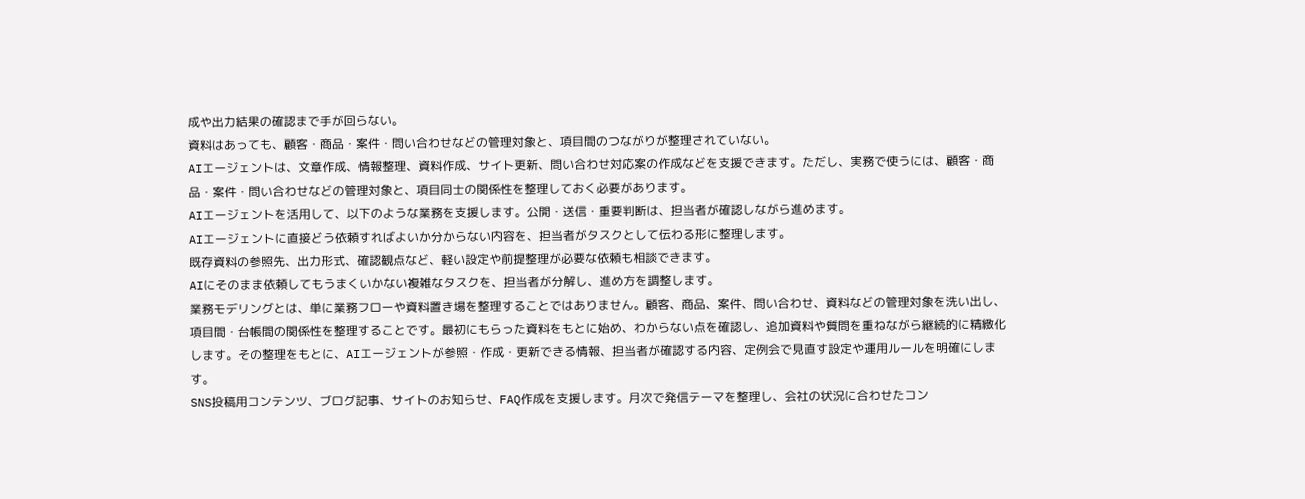成や出力結果の確認まで手が回らない。
資料はあっても、顧客・商品・案件・問い合わせなどの管理対象と、項目間のつながりが整理されていない。
AIエージェントは、文章作成、情報整理、資料作成、サイト更新、問い合わせ対応案の作成などを支援できます。ただし、実務で使うには、顧客・商品・案件・問い合わせなどの管理対象と、項目同士の関係性を整理しておく必要があります。
AIエージェントを活用して、以下のような業務を支援します。公開・送信・重要判断は、担当者が確認しながら進めます。
AIエージェントに直接どう依頼すればよいか分からない内容を、担当者がタスクとして伝わる形に整理します。
既存資料の参照先、出力形式、確認観点など、軽い設定や前提整理が必要な依頼も相談できます。
AIにそのまま依頼してもうまくいかない複雑なタスクを、担当者が分解し、進め方を調整します。
業務モデリングとは、単に業務フローや資料置き場を整理することではありません。顧客、商品、案件、問い合わせ、資料などの管理対象を洗い出し、項目間・台帳間の関係性を整理することです。最初にもらった資料をもとに始め、わからない点を確認し、追加資料や質問を重ねながら継続的に精緻化します。その整理をもとに、AIエージェントが参照・作成・更新できる情報、担当者が確認する内容、定例会で見直す設定や運用ルールを明確にします。
SNS投稿用コンテンツ、ブログ記事、サイトのお知らせ、FAQ作成を支援します。月次で発信テーマを整理し、会社の状況に合わせたコン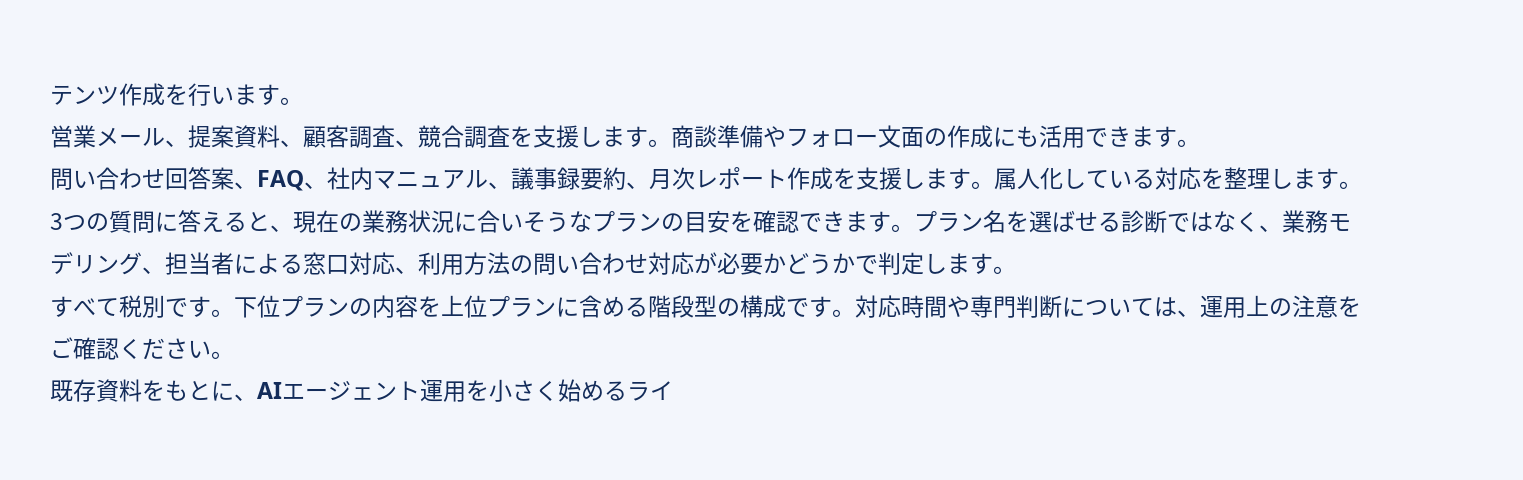テンツ作成を行います。
営業メール、提案資料、顧客調査、競合調査を支援します。商談準備やフォロー文面の作成にも活用できます。
問い合わせ回答案、FAQ、社内マニュアル、議事録要約、月次レポート作成を支援します。属人化している対応を整理します。
3つの質問に答えると、現在の業務状況に合いそうなプランの目安を確認できます。プラン名を選ばせる診断ではなく、業務モデリング、担当者による窓口対応、利用方法の問い合わせ対応が必要かどうかで判定します。
すべて税別です。下位プランの内容を上位プランに含める階段型の構成です。対応時間や専門判断については、運用上の注意をご確認ください。
既存資料をもとに、AIエージェント運用を小さく始めるライ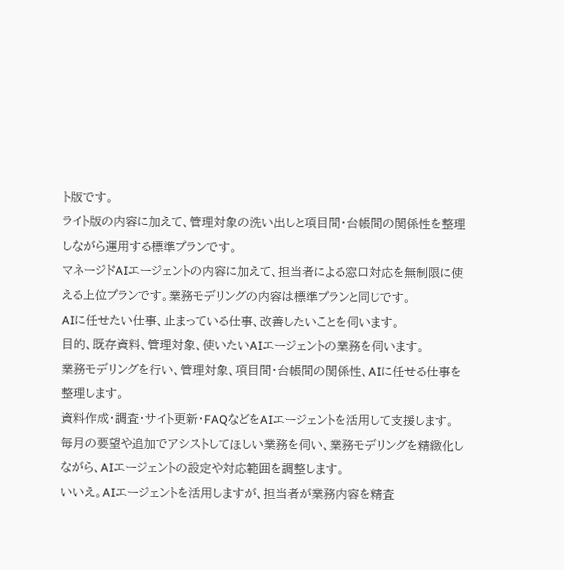ト版です。
ライト版の内容に加えて、管理対象の洗い出しと項目間・台帳間の関係性を整理しながら運用する標準プランです。
マネージドAIエージェントの内容に加えて、担当者による窓口対応を無制限に使える上位プランです。業務モデリングの内容は標準プランと同じです。
AIに任せたい仕事、止まっている仕事、改善したいことを伺います。
目的、既存資料、管理対象、使いたいAIエージェントの業務を伺います。
業務モデリングを行い、管理対象、項目間・台帳間の関係性、AIに任せる仕事を整理します。
資料作成・調査・サイト更新・FAQなどをAIエージェントを活用して支援します。
毎月の要望や追加でアシストしてほしい業務を伺い、業務モデリングを精緻化しながら、AIエージェントの設定や対応範囲を調整します。
いいえ。AIエージェントを活用しますが、担当者が業務内容を精査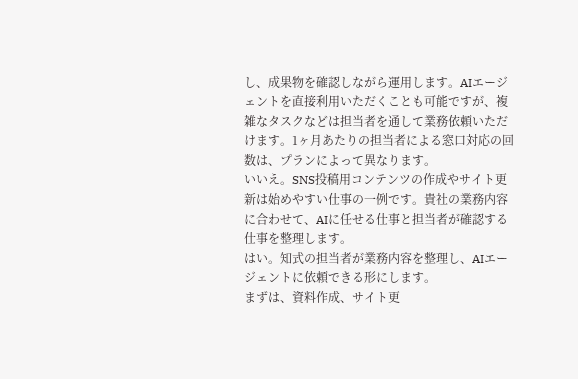し、成果物を確認しながら運用します。AIエージェントを直接利用いただくことも可能ですが、複雑なタスクなどは担当者を通して業務依頼いただけます。1ヶ月あたりの担当者による窓口対応の回数は、プランによって異なります。
いいえ。SNS投稿用コンテンツの作成やサイト更新は始めやすい仕事の一例です。貴社の業務内容に合わせて、AIに任せる仕事と担当者が確認する仕事を整理します。
はい。知式の担当者が業務内容を整理し、AIエージェントに依頼できる形にします。
まずは、資料作成、サイト更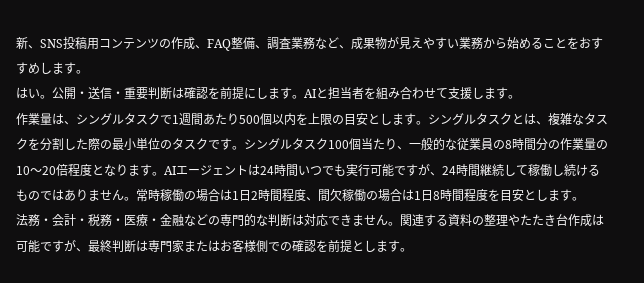新、SNS投稿用コンテンツの作成、FAQ整備、調査業務など、成果物が見えやすい業務から始めることをおすすめします。
はい。公開・送信・重要判断は確認を前提にします。AIと担当者を組み合わせて支援します。
作業量は、シングルタスクで1週間あたり500個以内を上限の目安とします。シングルタスクとは、複雑なタスクを分割した際の最小単位のタスクです。シングルタスク100個当たり、一般的な従業員の8時間分の作業量の10〜20倍程度となります。AIエージェントは24時間いつでも実行可能ですが、24時間継続して稼働し続けるものではありません。常時稼働の場合は1日2時間程度、間欠稼働の場合は1日8時間程度を目安とします。
法務・会計・税務・医療・金融などの専門的な判断は対応できません。関連する資料の整理やたたき台作成は可能ですが、最終判断は専門家またはお客様側での確認を前提とします。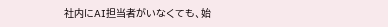社内にAI担当者がいなくても、始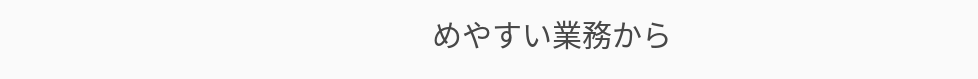めやすい業務から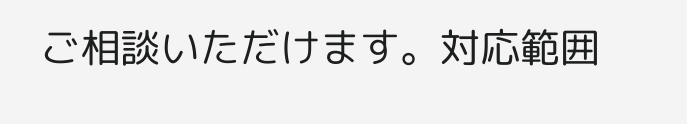ご相談いただけます。対応範囲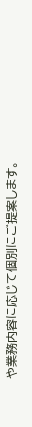や業務内容に応じて個別にご提案します。